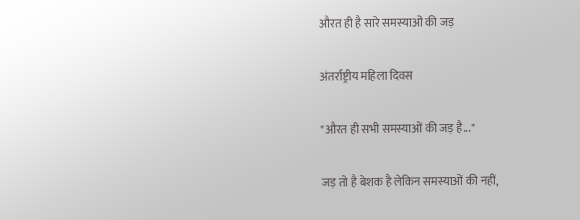औरत ही है सारे समस्याओं की जड़

अंतर्राष्ट्रीय महिला दिवस

"औरत ही सभी समस्याओं की जड़ है..."

जड़ तो है बेशक है लेकिन समस्याओं की नहीं,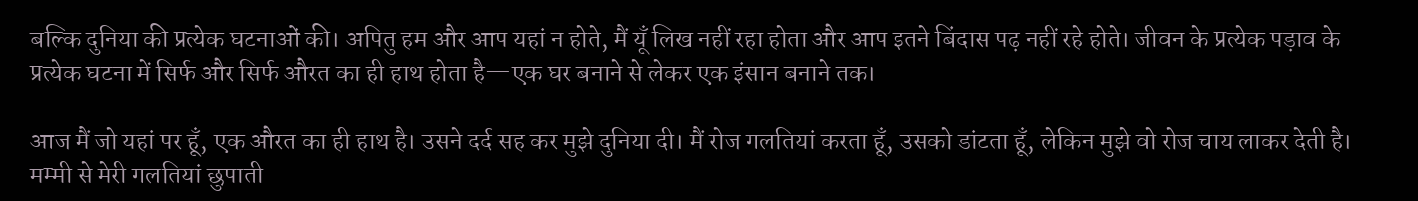बल्कि दुनिया की प्रत्येक घटनाओं की। अपितु हम और आप यहां न होते, मैं यूँ लिख नहीं रहा होता और आप इतने बिंदास पढ़ नहीं रहे होते। जीवन के प्रत्येक पड़ाव के प्रत्येक घटना में सिर्फ और सिर्फ औरत का ही हाथ होता है—एक घर बनाने से लेकर एक इंसान बनाने तक।

आज मैं जो यहां पर हूँ, एक औरत का ही हाथ है। उसने दर्द सह कर मुझे दुनिया दी। मैं रोज गलतियां करता हूँ, उसको डांटता हूँ, लेकिन मुझे वो रोज चाय लाकर देती है। मम्मी से मेरी गलतियां छुपाती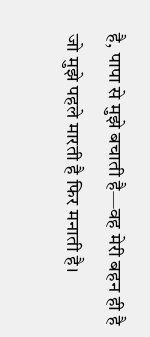है, पापा से मुझे बचाती है—वह मेरी बहन ही है जो मुझे पहले मारती है फिर मनाती है।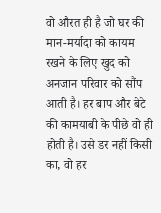वो औरत ही है जो घर की मान-मर्यादा को कायम रखने के लिए खुद को अनजान परिवार को सौंप आती है। हर बाप और बेटे की कामयाबी के पीछे वो ही होती है। उसे डर नहीं किसी का, वो हर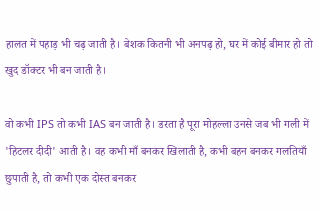हालत में पहाड़ भी चढ़ जाती है। बेशक कितनी भी अनपढ़ हो, घर में कोई बीमार हो तो खुद डॉक्टर भी बन जाती है।

वो कभी IPS तो कभी IAS बन जाती है। डरता है पूरा मोहल्ला उनसे जब भी गली में 'हिटलर दीदी' आती है। वह कभी माँ बनकर खिलाती है, कभी बहन बनकर गलतियाँ छुपाती है, तो कभी एक दोस्त बनकर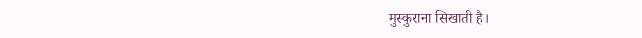मुस्कुराना सिखाती है।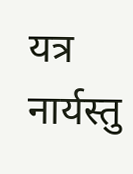यत्र नार्यस्तु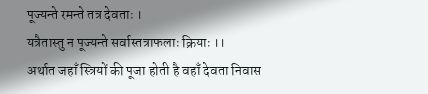पूज्यन्ते रमन्ते तत्र देवताः ।
यत्रैतास्तु न पूज्यन्ते सर्वास्तत्राफलाः क्रियाः ।।
अर्थात जहाँ स्त्रियों की पूजा होती है वहाँ देवता निवास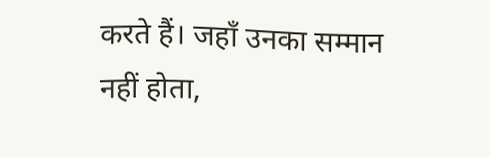करते हैं। जहाँ उनका सम्मान नहीं होता,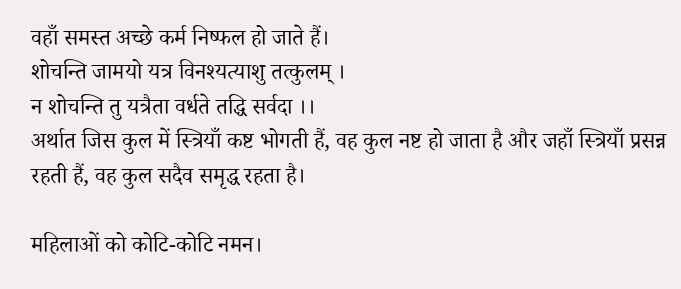वहाँ समस्त अच्छे कर्म निष्फल हो जाते हैं।
शोचन्ति जामयो यत्र विनश्यत्याशु तत्कुलम् ।
न शोचन्ति तु यत्रैता वर्धते तद्धि सर्वदा ।।
अर्थात जिस कुल में स्त्रियाँ कष्ट भोगती हैं, वह कुल नष्ट हो जाता है और जहाँ स्त्रियाँ प्रसन्न रहती हैं, वह कुल सदैव समृद्ध रहता है।

महिलाओं को कोटि-कोटि नमन।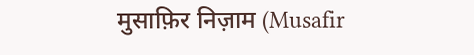मुसाफ़िर निज़ाम (Musafir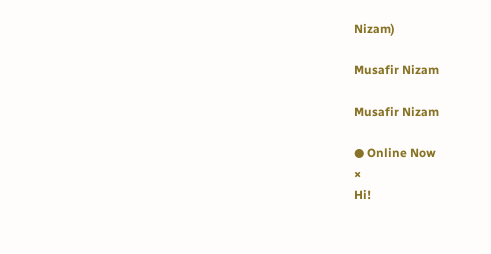Nizam)

Musafir Nizam

Musafir Nizam

● Online Now
×
Hi!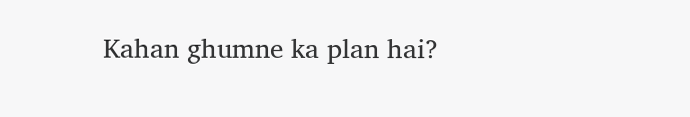Kahan ghumne ka plan hai?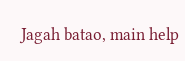Jagah batao, main help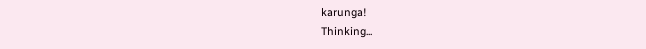karunga!
Thinking...